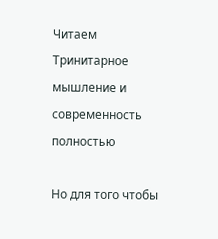Читаем Тринитарное мышление и современность полностью

Но для того чтобы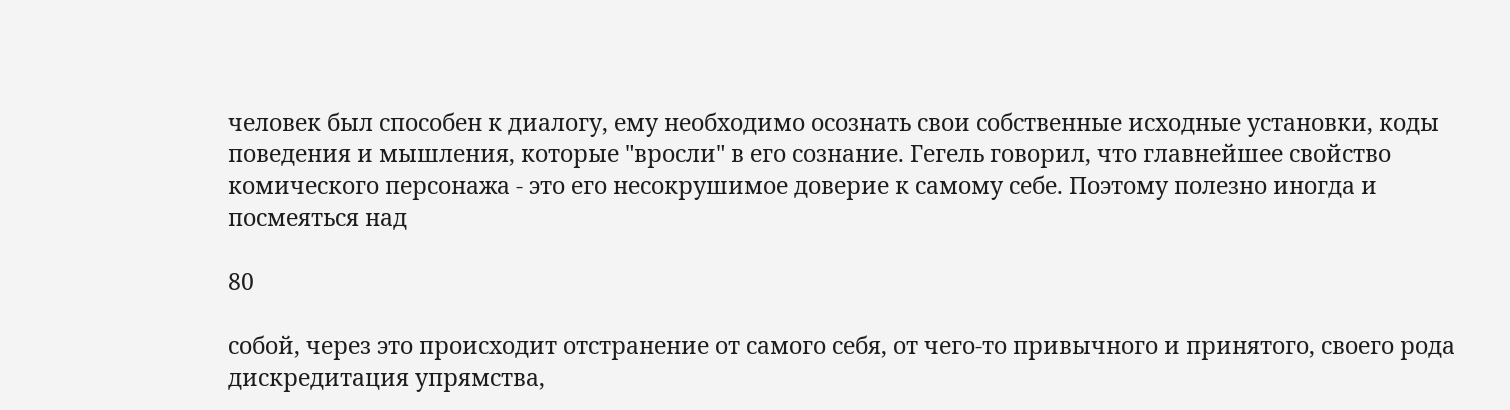человек был способен к диалогу, ему необходимо осознать свои собственные исходные установки, коды поведения и мышления, которые "вросли" в его сознание. Гегель говорил, что главнейшее свойство комического персонажа - это его несокрушимое доверие к самому себе. Поэтому полезно иногда и посмеяться над

80

собой, через это происходит отстранение от самого себя, от чего-то привычного и принятого, своего рода дискредитация упрямства,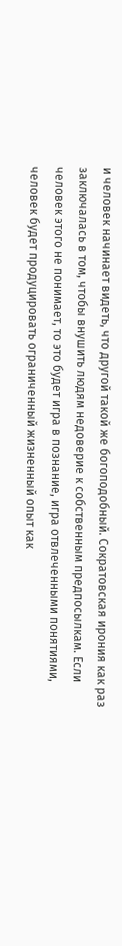и человек начинает видеть, что другой такой же богоподобный. Сократовская ирония как раз заключалась в том, чтобы внушить людям недоверие к собственным предпосылкам. Если человек этого не понимает, то это будет игра в познание, игра отвлеченными понятиями, человек будет продуцировать ограниченный жизненный опыт как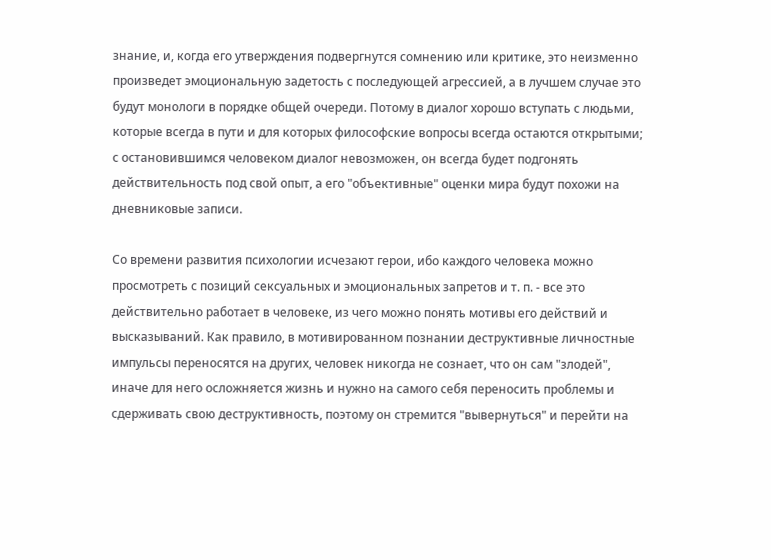знание, и, когда его утверждения подвергнутся сомнению или критике, это неизменно произведет эмоциональную задетость с последующей агрессией, а в лучшем случае это будут монологи в порядке общей очереди. Потому в диалог хорошо вступать с людьми, которые всегда в пути и для которых философские вопросы всегда остаются открытыми; с остановившимся человеком диалог невозможен, он всегда будет подгонять действительность под свой опыт, а его "объективные" оценки мира будут похожи на дневниковые записи.

Со времени развития психологии исчезают герои, ибо каждого человека можно просмотреть с позиций сексуальных и эмоциональных запретов и т. п. - все это действительно работает в человеке, из чего можно понять мотивы его действий и высказываний. Как правило, в мотивированном познании деструктивные личностные импульсы переносятся на других, человек никогда не сознает, что он сам "злодей", иначе для него осложняется жизнь и нужно на самого себя переносить проблемы и сдерживать свою деструктивность, поэтому он стремится "вывернуться" и перейти на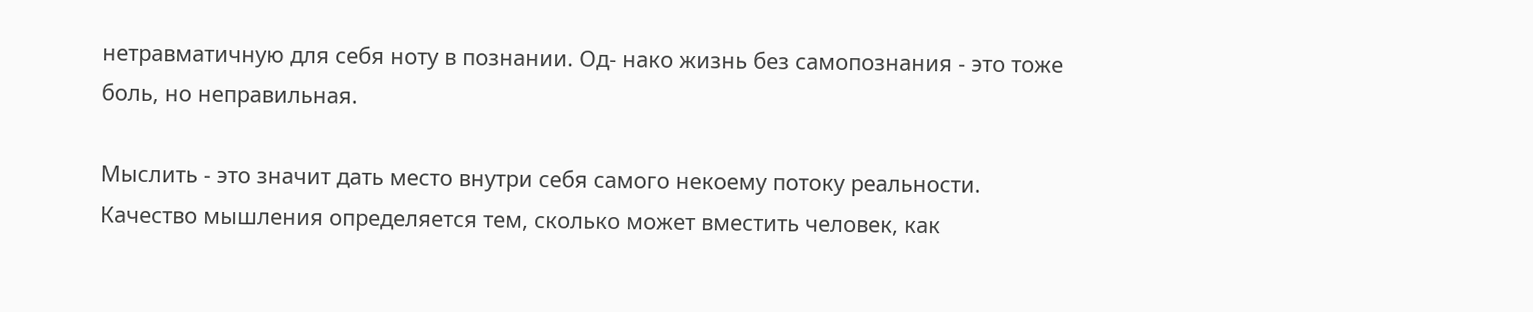нетравматичную для себя ноту в познании. Од- нако жизнь без самопознания - это тоже боль, но неправильная.

Мыслить - это значит дать место внутри себя самого некоему потоку реальности. Качество мышления определяется тем, сколько может вместить человек, как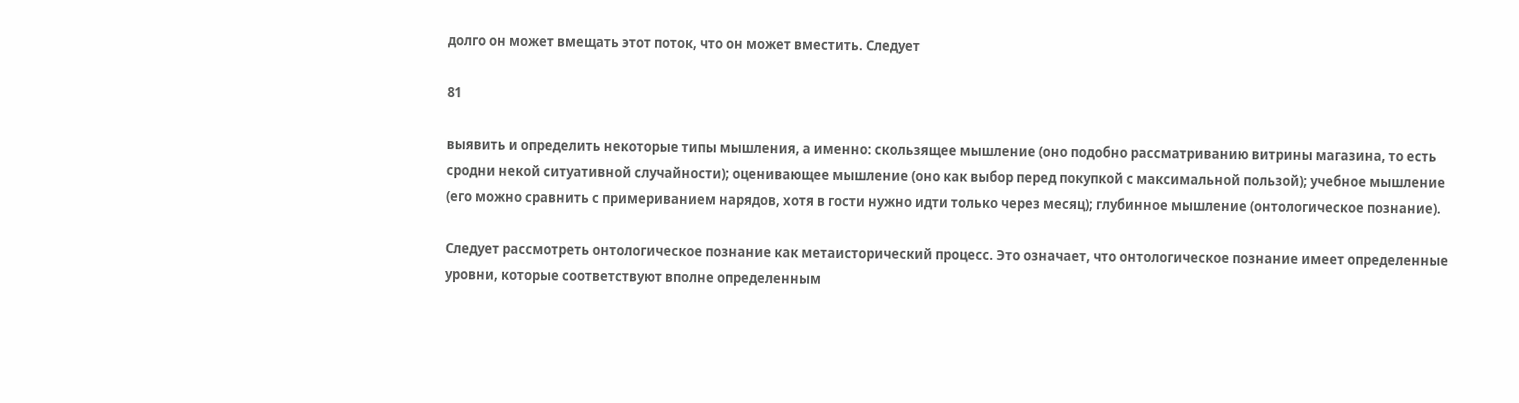долго он может вмещать этот поток, что он может вместить. Следует

81

выявить и определить некоторые типы мышления, а именно: скользящее мышление (оно подобно рассматриванию витрины магазина, то есть сродни некой ситуативной случайности); оценивающее мышление (оно как выбор перед покупкой с максимальной пользой); учебное мышление (его можно сравнить с примериванием нарядов, хотя в гости нужно идти только через месяц); глубинное мышление (онтологическое познание).

Следует рассмотреть онтологическое познание как метаисторический процесс. Это означает, что онтологическое познание имеет определенные уровни, которые соответствуют вполне определенным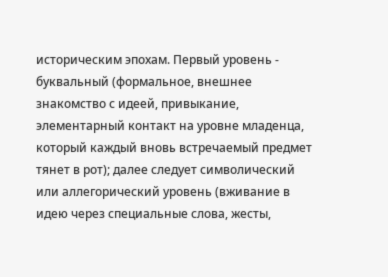историческим эпохам. Первый уровень - буквальный (формальное, внешнее знакомство с идеей, привыкание, элементарный контакт на уровне младенца, который каждый вновь встречаемый предмет тянет в рот); далее следует символический или аллегорический уровень (вживание в идею через специальные слова, жесты,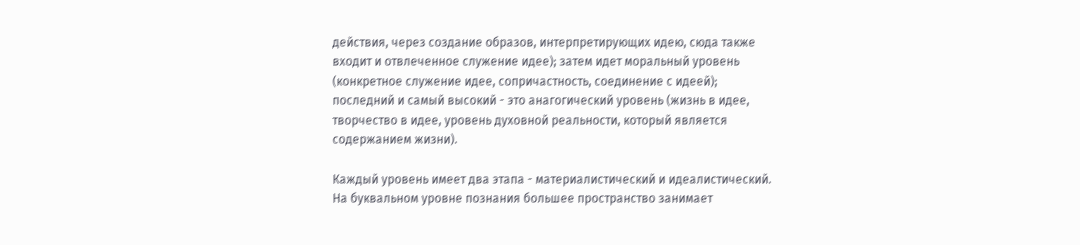действия, через создание образов, интерпретирующих идею, сюда также входит и отвлеченное служение идее); затем идет моральный уровень (конкретное служение идее, сопричастность, соединение с идеей); последний и самый высокий - это анагогический уровень (жизнь в идее, творчество в идее, уровень духовной реальности, который является содержанием жизни).

Каждый уровень имеет два этапа - материалистический и идеалистический. На буквальном уровне познания большее пространство занимает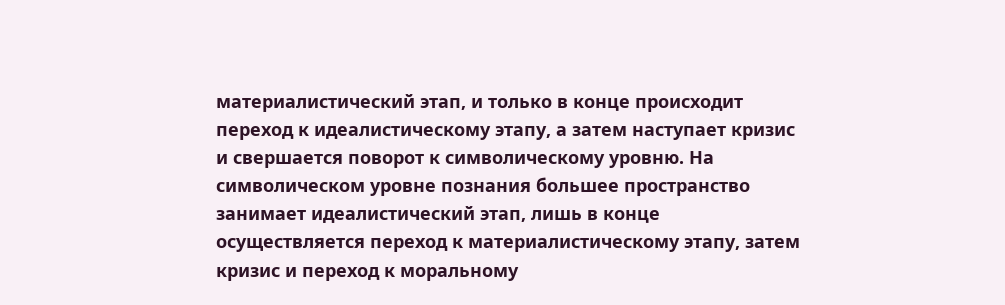материалистический этап, и только в конце происходит переход к идеалистическому этапу, а затем наступает кризис и свершается поворот к символическому уровню. На символическом уровне познания большее пространство занимает идеалистический этап, лишь в конце осуществляется переход к материалистическому этапу, затем кризис и переход к моральному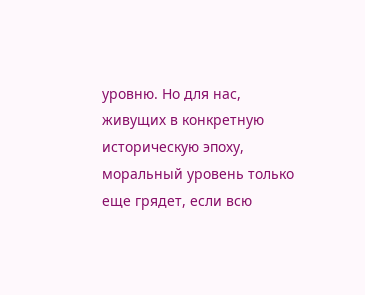уровню. Но для нас, живущих в конкретную историческую эпоху, моральный уровень только еще грядет, если всю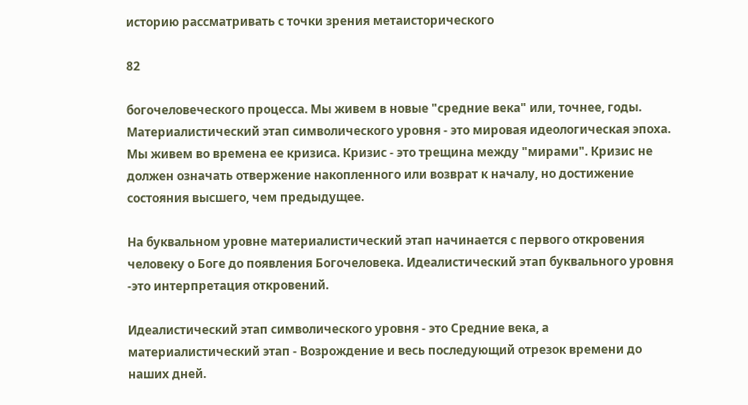историю рассматривать с точки зрения метаисторического

82

богочеловеческого процесса. Мы живем в новые "средние века" или, точнее, годы. Материалистический этап символического уровня - это мировая идеологическая эпоха. Мы живем во времена ее кризиса. Кризис - это трещина между "мирами". Кризис не должен означать отвержение накопленного или возврат к началу, но достижение состояния высшего, чем предыдущее.

На буквальном уровне материалистический этап начинается с первого откровения человеку о Боге до появления Богочеловека. Идеалистический этап буквального уровня -это интерпретация откровений.

Идеалистический этап символического уровня - это Средние века, а материалистический этап - Возрождение и весь последующий отрезок времени до наших дней.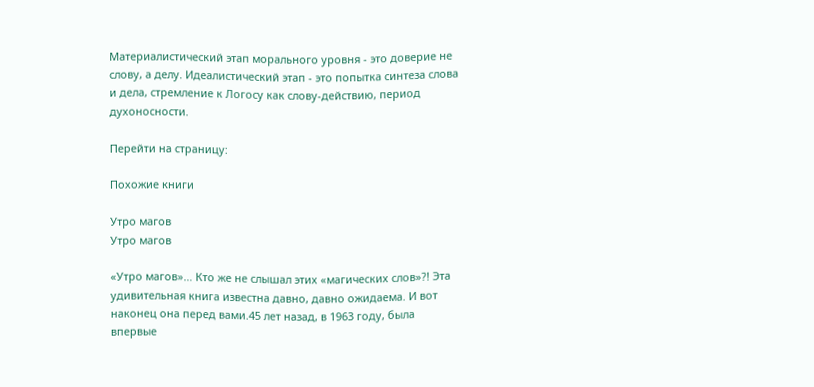Материалистический этап морального уровня - это доверие не слову, а делу. Идеалистический этап - это попытка синтеза слова и дела, стремление к Логосу как слову-действию, период духоносности.

Перейти на страницу:

Похожие книги

Утро магов
Утро магов

«Утро магов»… Кто же не слышал этих «магических слов»?! Эта удивительная книга известна давно, давно ожидаема. И вот наконец она перед вами.45 лет назад, в 1963 году, была впервые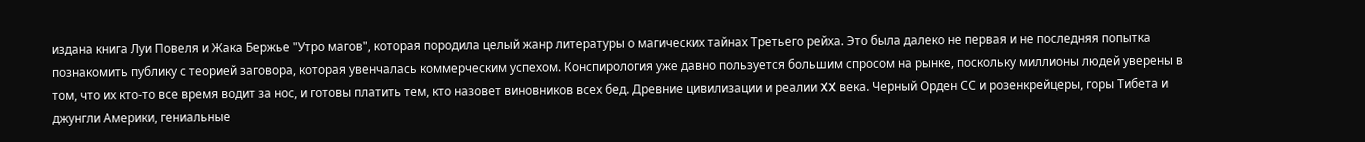издана книга Луи Повеля и Жака Бержье "Утро магов", которая породила целый жанр литературы о магических тайнах Третьего рейха. Это была далеко не первая и не последняя попытка познакомить публику с теорией заговора, которая увенчалась коммерческим успехом. Конспирология уже давно пользуется большим спросом на рынке, поскольку миллионы людей уверены в том, что их кто-то все время водит за нос, и готовы платить тем, кто назовет виновников всех бед. Древние цивилизации и реалии XX века. Черный Орден СС и розенкрейцеры, горы Тибета и джунгли Америки, гениальные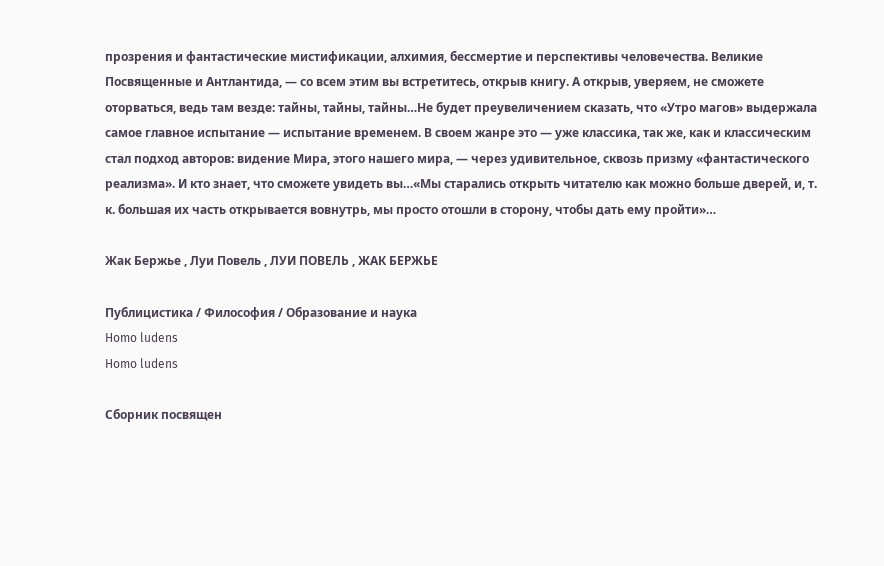прозрения и фантастические мистификации, алхимия, бессмертие и перспективы человечества. Великие Посвященные и Антлантида, — со всем этим вы встретитесь, открыв книгу. А открыв, уверяем, не сможете оторваться, ведь там везде: тайны, тайны, тайны…Не будет преувеличением сказать, что «Утро магов» выдержала самое главное испытание — испытание временем. В своем жанре это — уже классика, так же, как и классическим стал подход авторов: видение Мира, этого нашего мира, — через удивительное, сквозь призму «фантастического реализма». И кто знает, что сможете увидеть вы…«Мы старались открыть читателю как можно больше дверей, и, т. к. большая их часть открывается вовнутрь, мы просто отошли в сторону, чтобы дать ему пройти»…

Жак Бержье , Луи Повель , ЛУИ ПОВЕЛЬ , ЖАК БЕРЖЬЕ

Публицистика / Философия / Образование и наука
Homo ludens
Homo ludens

Сборник посвящен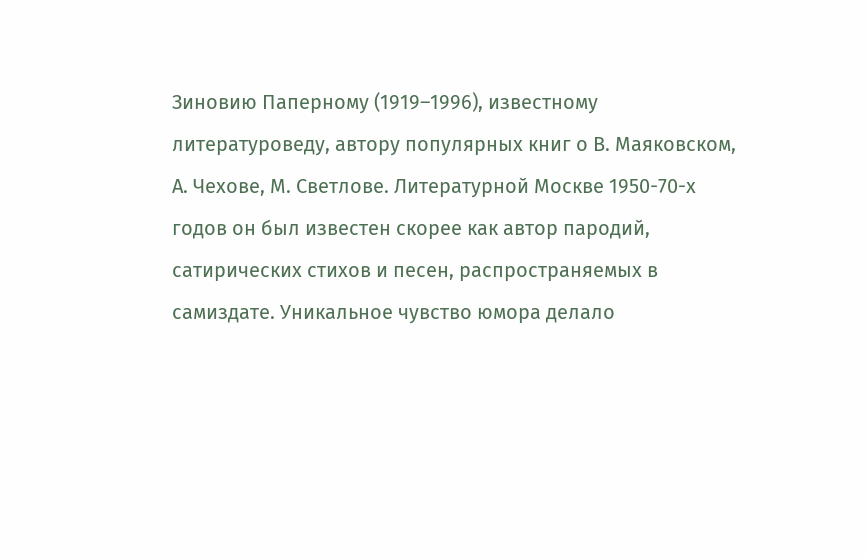Зиновию Паперному (1919–1996), известному литературоведу, автору популярных книг о В. Маяковском, А. Чехове, М. Светлове. Литературной Москве 1950-70-х годов он был известен скорее как автор пародий, сатирических стихов и песен, распространяемых в самиздате. Уникальное чувство юмора делало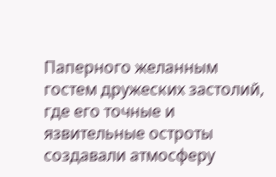Паперного желанным гостем дружеских застолий, где его точные и язвительные остроты создавали атмосферу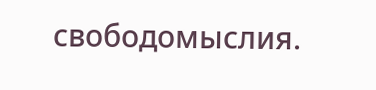свободомыслия.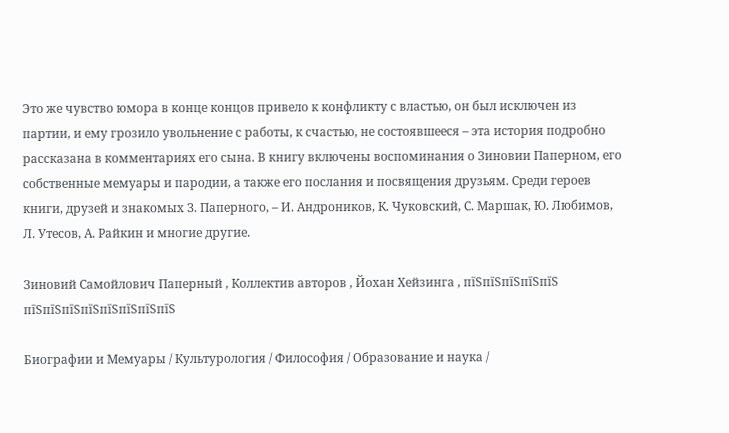Это же чувство юмора в конце концов привело к конфликту с властью, он был исключен из партии, и ему грозило увольнение с работы, к счастью, не состоявшееся – эта история подробно рассказана в комментариях его сына. В книгу включены воспоминания о Зиновии Паперном, его собственные мемуары и пародии, а также его послания и посвящения друзьям. Среди героев книги, друзей и знакомых З. Паперного, – И. Андроников, К. Чуковский, С. Маршак, Ю. Любимов, Л. Утесов, А. Райкин и многие другие.

Зиновий Самойлович Паперный , Коллектив авторов , Йохан Хейзинга , пїЅпїЅпїЅпїЅпїЅ пїЅпїЅпїЅпїЅпїЅпїЅпїЅпїЅ

Биографии и Мемуары / Культурология / Философия / Образование и наука /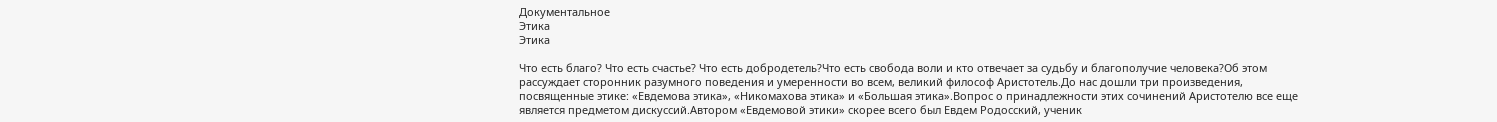Документальное
Этика
Этика

Что есть благо? Что есть счастье? Что есть добродетель?Что есть свобода воли и кто отвечает за судьбу и благополучие человека?Об этом рассуждает сторонник разумного поведения и умеренности во всем, великий философ Аристотель.До нас дошли три произведения, посвященные этике: «Евдемова этика», «Никомахова этика» и «Большая этика».Вопрос о принадлежности этих сочинений Аристотелю все еще является предметом дискуссий.Автором «Евдемовой этики» скорее всего был Евдем Родосский, ученик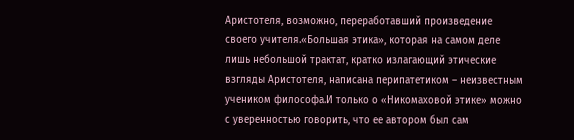Аристотеля, возможно, переработавший произведение своего учителя.«Большая этика», которая на самом деле лишь небольшой трактат, кратко излагающий этические взгляды Аристотеля, написана перипатетиком – неизвестным учеником философа.И только о «Никомаховой этике» можно с уверенностью говорить, что ее автором был сам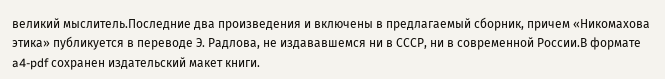великий мыслитель.Последние два произведения и включены в предлагаемый сборник, причем «Никомахова этика» публикуется в переводе Э. Радлова, не издававшемся ни в СССР, ни в современной России.В формате a4-pdf сохранен издательский макет книги.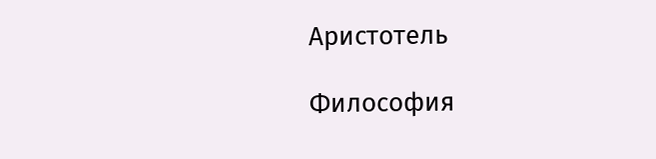Аристотель

Философия